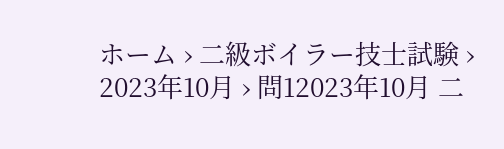ホーム › 二級ボイラー技士試験 › 2023年10月 › 問12023年10月 二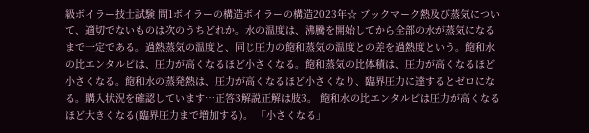級ボイラー技士試験 問1ボイラーの構造ボイラーの構造2023年☆ ブックマーク熱及び蒸気について、適切でないものは次のうちどれか。水の温度は、沸騰を開始してから全部の水が蒸気になるまで一定である。過熱蒸気の温度と、同じ圧力の飽和蒸気の温度との差を過熱度という。飽和水の比エンタルピは、圧力が高くなるほど小さくなる。飽和蒸気の比体積は、圧力が高くなるほど小さくなる。飽和水の蒸発熱は、圧力が高くなるほど小さくなり、臨界圧力に達するとゼロになる。購入状況を確認しています…正答3解説正解は肢3。 飽和水の比エンタルピは圧力が高くなるほど大きくなる(臨界圧力まで増加する)。 「小さくなる」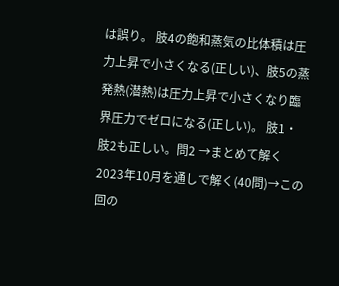は誤り。 肢4の飽和蒸気の比体積は圧力上昇で小さくなる(正しい)、肢5の蒸発熱(潜熱)は圧力上昇で小さくなり臨界圧力でゼロになる(正しい)。 肢1・肢2も正しい。問2 →まとめて解く2023年10月を通しで解く(40問)→この回の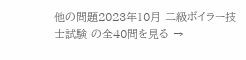他の問題2023年10月 二級ボイラー技士試験 の全40問を見る →